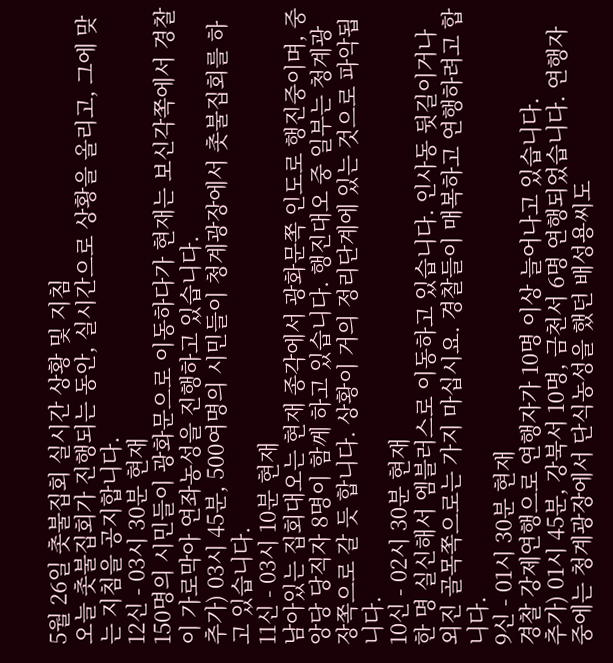5월 26일 촛불집회 실시간 상황 및 지침
오늘 촛불집회가 진행되는 동안, 실시간으로 상황을 올리고, 그에 맞는 지침을 공지합니다.
12신 - 03시 30분 현재
150명의 시민들이 광화문으로 이동하다가 현재는 보신각쪽에서 경찰이 가로막아 연좌농성을 진행하고 있습니다.
추가) 03시 45분, 500여명의 시민들이 청계광장에서 촛불집회를 하고 있습니다.
11신 - 03시 10분 현재
남아있는 집회대오는 현재 종각에서 광화문쪽 인도로 행진중이며, 중앙당 당직자 8명이 함께 하고 있습니다. 행진대오 중 일부는 청계광장쪽으로 갈 듯 합니다. 상황이 거의 정리단계에 있는 것으로 파악됩니다.
10신 - 02시 30분 현재
한 명 실신해서 엠블러스로 이동하고 있습니다. 인사동 뒷길이거나 외진 골목쪽으로는 가지 마십시요. 경찰들이 매복하고 연행하려고 합니다.
9신 - 01시 30분 현재
경찰 강제연행으로 연행자가 10명 이상 늘어나고 있습니다.
추가) 01시 45분, 강북서 10명, 금천서 6명 연행되었습니다. 연행자 중에는 청계광장에서 단식농성을 했던 배성용씨도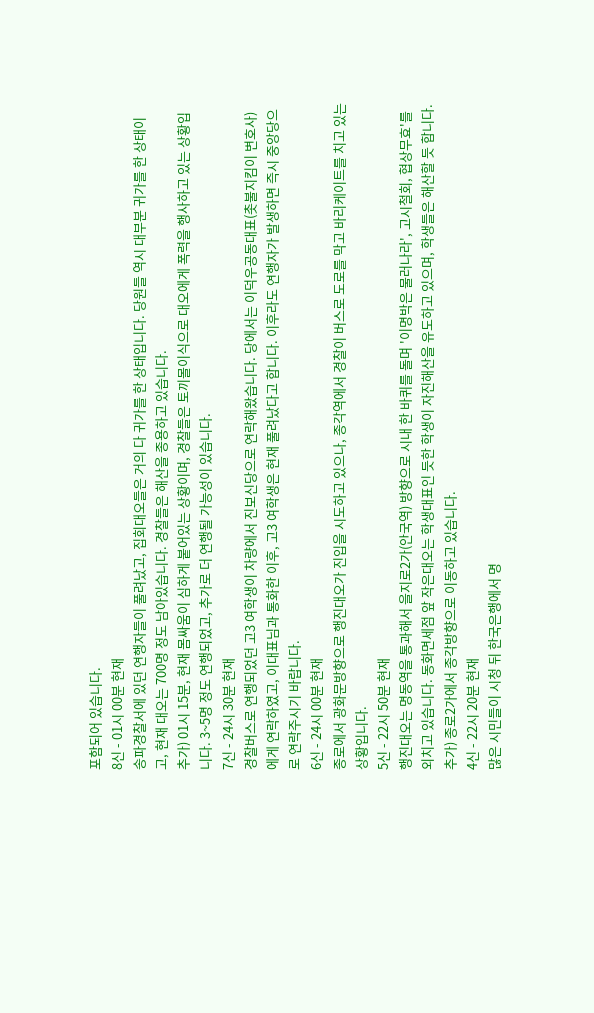포함되어 있습니다.
8신 - 01시 00분 현재
송파경찰서에 있던 연행자들이 풀려났고, 집회대오들은 거의 다 귀가를 한 상태입니다. 당원들 역시 대부분 귀가를 한 상태이고, 현재 대오는 700명 정도 남아있습니다. 경찰들은 해산을 종용하고 있습니다.
추가) 01시 15분, 현재 몸싸움이 심하게 붙어있는 상황이며, 경찰들은 토끼몰이식으로 대오에게 폭력을 행사하고 있는 상황입니다. 3~5명 정도 연행되었고, 추가로 더 연행될 가능성이 있습니다.
7신 - 24시 30분 현재
경찰버스로 연행되었던 고3 여학생이 차량에서 진보신당으로 연락해왔습니다. 당에서는 이덕우공동대표(촛불지킴이 변호사)에게 연락하였고, 이대표님과 통화한 이후, 고3 여학생은 현재 풀려났다고 합니다. 이후라도 연행자가 발생하면 즉시 중앙당으로 연락주시기 바랍니다.
6신 - 24시 00분 현재
종로에서 광화문방향으로 행진대오가 진입을 시도하고 있으나, 종각역에서 경찰이 버스로 도로를 막고 바리케이트를 치고 있는 상황입니다.
5신 - 22시 50분 현재
행진대오는 명동역을 통과해서 을지로2가(안국역) 방향으로 시내 한 바퀴를 돌며 '이명박은 물러나라', 고시철회, 협상무효'를 외치고 있습니다. 동화면세점 앞 작은대오는 학생대표인 듯한 학생이 자진해산을 유도하고 있으며, 학생들은 해산할 듯 합니다.
추가) 종로2가에서 종각방향으로 이동하고 있습니다.
4신 - 22시 20분 현재
많은 시민들이 시청 뒤 한국은행에서 명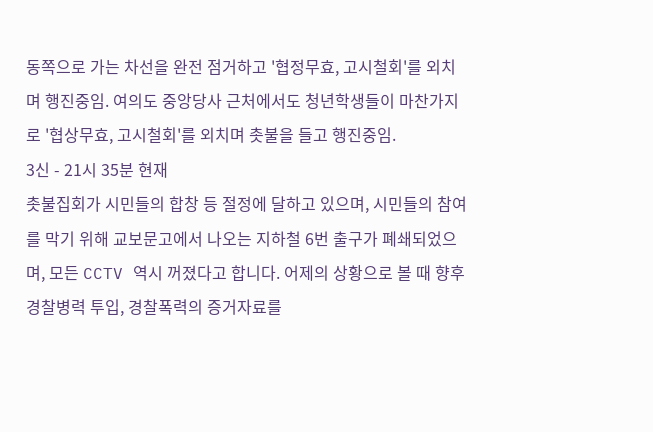동쪽으로 가는 차선을 완전 점거하고 '협정무효, 고시철회'를 외치며 행진중임. 여의도 중앙당사 근처에서도 청년학생들이 마찬가지로 '협상무효, 고시철회'를 외치며 촛불을 들고 행진중임.
3신 - 21시 35분 현재
촛불집회가 시민들의 합창 등 절정에 달하고 있으며, 시민들의 참여를 막기 위해 교보문고에서 나오는 지하철 6번 출구가 폐쇄되었으며, 모든 CCTV 역시 꺼졌다고 합니다. 어제의 상황으로 볼 때 향후 경찰병력 투입, 경찰폭력의 증거자료를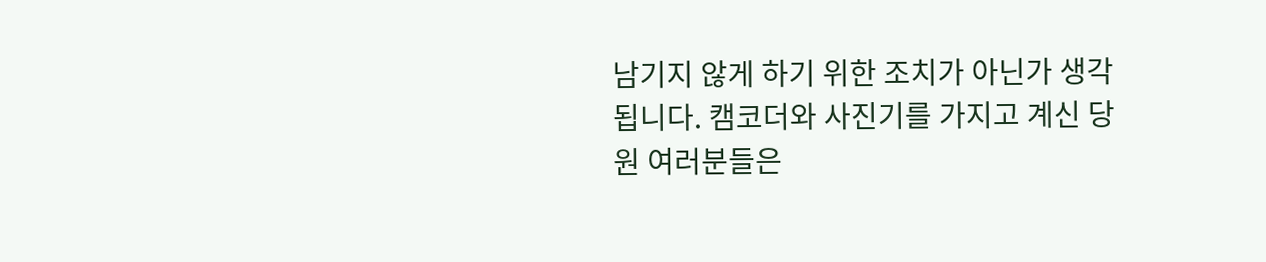남기지 않게 하기 위한 조치가 아닌가 생각됩니다. 캠코더와 사진기를 가지고 계신 당원 여러분들은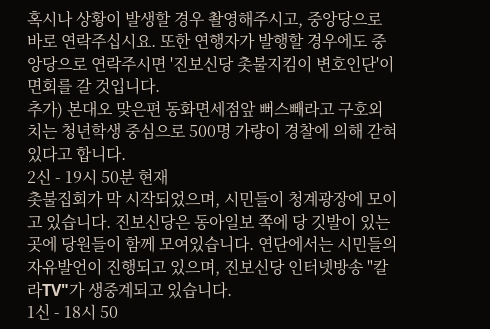혹시나 상황이 발생할 경우 촬영해주시고, 중앙당으로 바로 연락주십시요. 또한 연행자가 발행할 경우에도 중앙당으로 연락주시면 '진보신당 촛불지킴이 변호인단'이 면회를 갈 것입니다.
추가) 본대오 맞은편 동화면세점앞 뻐스빼라고 구호외치는 청년학생 중심으로 500명 가량이 경찰에 의해 갇혀있다고 합니다.
2신 - 19시 50분 현재
촛불집회가 막 시작되었으며, 시민들이 청계광장에 모이고 있습니다. 진보신당은 동아일보 쪽에 당 깃발이 있는 곳에 당원들이 함께 모여있습니다. 연단에서는 시민들의 자유발언이 진행되고 있으며, 진보신당 인터넷방송 "칼라TV"가 생중계되고 있습니다.
1신 - 18시 50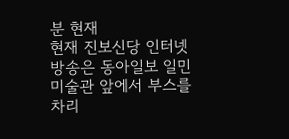분 현재
현재 진보신당 인터넷방송은 동아일보 일민미술관 앞에서 부스를 차리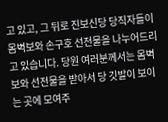고 있고, 그 뒤로 진보신당 당직자들이 몸벽보와 손구호 선전물을 나누어드리고 있습니다. 당원 여러분께서는 몸벽보와 선전물을 받아서 당 깃발이 보이는 곳에 모여주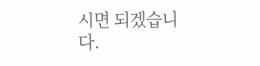시면 되겠습니다.